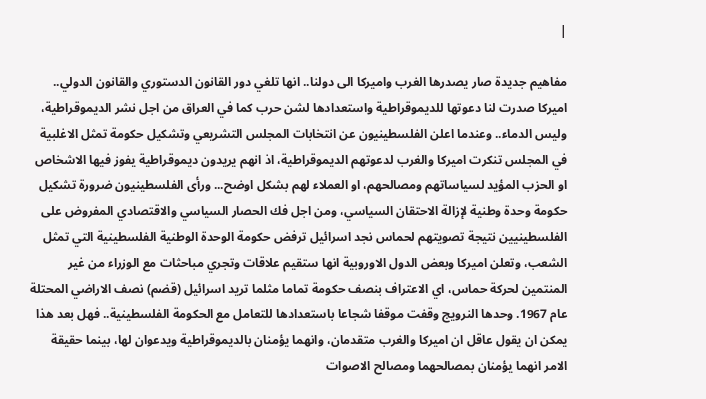|

مفاهيم جديدة صار يصدرها الغرب واميركا الى دولنا.. انها تلغي دور القانون الدستوري والقانون الدولي.. اميركا صدرت لنا دعوتها للديموقراطية واستعدادها لشن حرب كما في العراق من اجل نشر الديموقراطية، وليس الدماء.. وعندما اعلن الفلسطينيون عن انتخابات المجلس التشريعي وتشكيل حكومة تمثل الاغلبية في المجلس تنكرت اميركا والغرب لدعوتهم الديموقراطية، اذ انهم يريدون ديموقراطية يفوز فيها الاشخاص او الحزب المؤيد لسياساتهم ومصالحهم، او العملاء لهم بشكل اوضح... ورأى الفلسطينيون ضرورة تشكيل حكومة وحدة وطنية لإزالة الاحتقان السياسي، ومن اجل فك الحصار السياسي والاقتصادي المفروض على الفلسطينيين نتيجة تصويتهم لحماس نجد اسرائيل ترفض حكومة الوحدة الوطنية الفلسطينية التي تمثل الشعب، وتعلن اميركا وبعض الدول الاوروبية انها ستقيم علاقات وتجري مباحثات مع الوزراء من غير المنتمين لحركة حماس، اي الاعتراف بنصف حكومة تماما مثلما تريد اسرائيل (قضم) نصف الاراضي المحتلة عام 1967. وحدها النرويج وقفت موقفا شجاعا باستعدادها للتعامل مع الحكومة الفلسطينية.. فهل بعد هذا يمكن ان يقول عاقل ان اميركا والغرب متقدمان، وانهما يؤمنان بالديموقراطية ويدعوان لها، بينما حقيقة الامر انهما يؤمنان بمصالحهما ومصالح الاصوات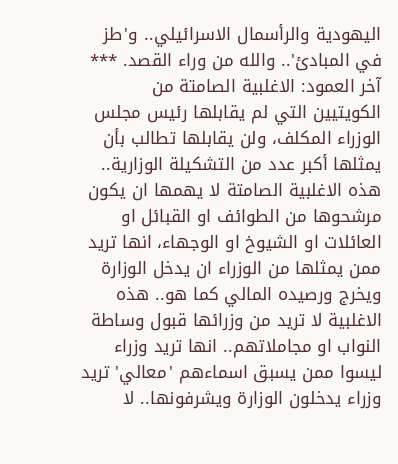اليهودية والرأسمال الاسرائيلي.. و'طز في المبادئ'.. والله من وراء القصد. ***
آخر العمود: الاغلبية الصامتة من الكويتيين التي لم يقابلها رئيس مجلس الوزراء المكلف، ولن يقابلها تطالب بأن يمثلها أكبر عدد من التشكيلة الوزارية.. هذه الاغلبية الصامتة لا يهمها ان يكون مرشحوها من الطوائف او القبائل او العائلات او الشيوخ او الوجهاء، انها تريد ممن يمثلها من الوزراء ان يدخل الوزارة ويخرج ورصيده المالي كما هو.. هذه الاغلبية لا تريد من وزرائها قبول وساطة النواب او مجاملاتهم.. انها تريد وزراء ليسوا ممن يسبق اسماءهم 'معالي' تريد وزراء يدخلون الوزارة ويشرفونها.. لا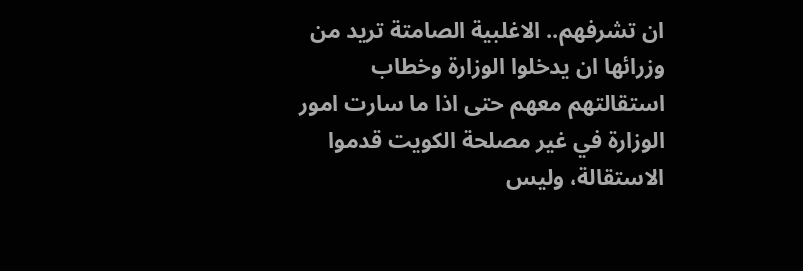ان تشرفهم.. الاغلبية الصامتة تريد من وزرائها ان يدخلوا الوزارة وخطاب استقالتهم معهم حتى اذا ما سارت امور الوزارة في غير مصلحة الكويت قدموا الاستقالة، وليس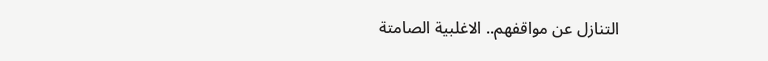التنازل عن مواقفهم.. الاغلبية الصامتة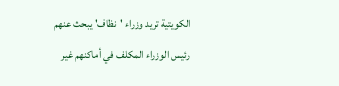الكويتية تريد وزراء 'نظاف' يبحث عنهم رئيس الوزراء المكلف في أماكنهم غير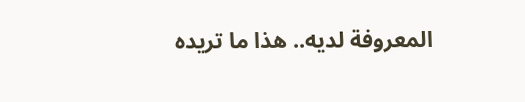المعروفة لديه.. هذا ما تريده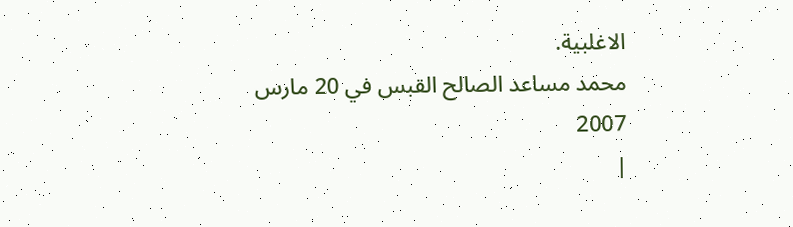الاغلبية.
محمد مساعد الصالح القبس في 20 مارس 2007
|